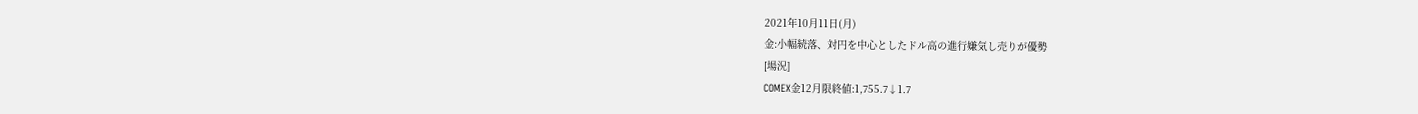2021年10月11日(月)
金:小幅続落、対円を中心としたドル高の進行嫌気し売りが優勢
[場況]
COMEX金12月限終値:1,755.7↓1.7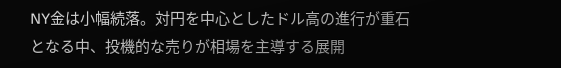NY金は小幅続落。対円を中心としたドル高の進行が重石となる中、投機的な売りが相場を主導する展開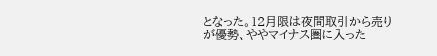となった。12月限は夜間取引から売りが優勢、ややマイナス圏に入った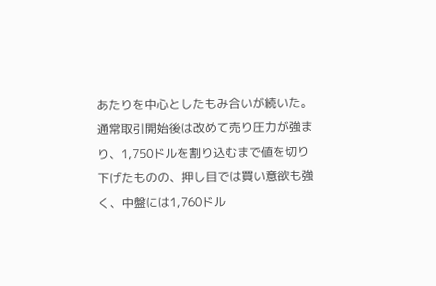あたりを中心としたもみ合いが続いた。通常取引開始後は改めて売り圧力が強まり、1,750ドルを割り込むまで値を切り下げたものの、押し目では買い意欲も強く、中盤には1,760ドル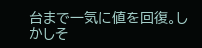台まで一気に値を回復。しかしそ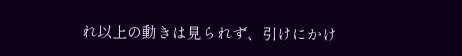れ以上の動きは見られず、引けにかけ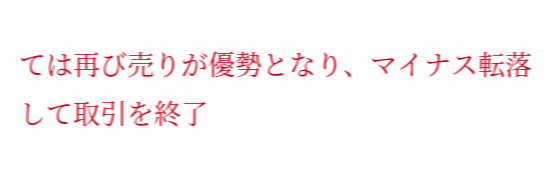ては再び売りが優勢となり、マイナス転落して取引を終了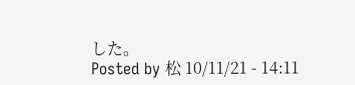した。
Posted by 松 10/11/21 - 14:11